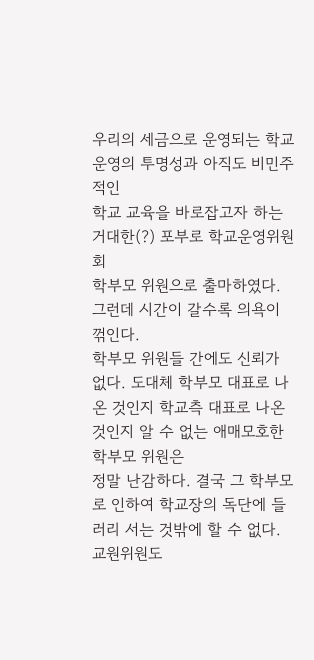우리의 세금으로 운영되는 학교 운영의 투명성과 아직도 비민주적인
학교 교육을 바로잡고자 하는 거대한(?) 포부로 학교운영위원회
학부모 위원으로 출마하였다.
그런데 시간이 갈수록 의욕이 꺾인다.
학부모 위원들 간에도 신뢰가 없다. 도대체 학부모 대표로 나온 것인지 학교측 대표로 나온 것인지 알 수 없는 애매모호한 학부모 위원은
정말 난감하다. 결국 그 학부모로 인하여 학교장의 독단에 들러리 서는 것밖에 할 수 없다.
교원위원도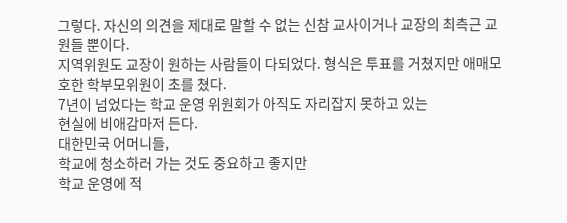그렇다. 자신의 의견을 제대로 말할 수 없는 신참 교사이거나 교장의 최측근 교원들 뿐이다.
지역위원도 교장이 원하는 사람들이 다되었다. 형식은 투표를 거쳤지만 애매모호한 학부모위원이 초를 쳤다.
7년이 넘었다는 학교 운영 위원회가 아직도 자리잡지 못하고 있는
현실에 비애감마저 든다.
대한민국 어머니들,
학교에 청소하러 가는 것도 중요하고 좋지만
학교 운영에 적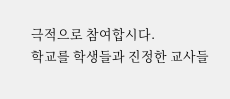극적으로 참여합시다.
학교를 학생들과 진정한 교사들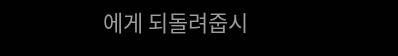에게 되돌려줍시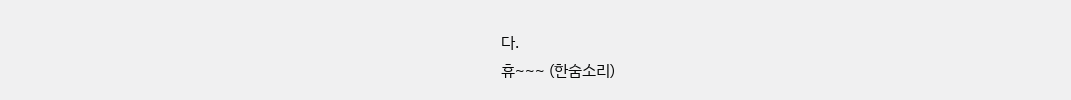다.
휴~~~ (한숨소리)